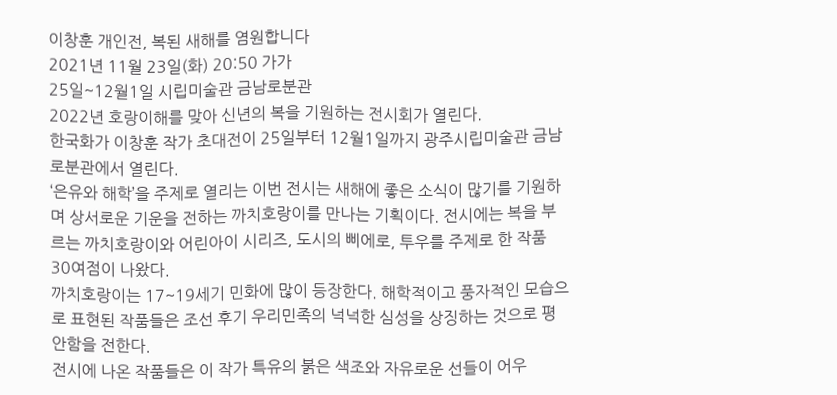이창훈 개인전, 복된 새해를 염원합니다
2021년 11월 23일(화) 20:50 가가
25일~12월1일 시립미술관 금남로분관
2022년 호랑이해를 맞아 신년의 복을 기원하는 전시회가 열린다.
한국화가 이창훈 작가 초대전이 25일부터 12월1일까지 광주시립미술관 금남로분관에서 열린다.
‘은유와 해학’을 주제로 열리는 이번 전시는 새해에 좋은 소식이 많기를 기원하며 상서로운 기운을 전하는 까치호랑이를 만나는 기획이다. 전시에는 복을 부르는 까치호랑이와 어린아이 시리즈, 도시의 삐에로, 투우를 주제로 한 작품 30여점이 나왔다.
까치호랑이는 17~19세기 민화에 많이 등장한다. 해학적이고 풍자적인 모습으로 표현된 작품들은 조선 후기 우리민족의 넉넉한 심성을 상징하는 것으로 평안함을 전한다.
전시에 나온 작품들은 이 작가 특유의 붉은 색조와 자유로운 선들이 어우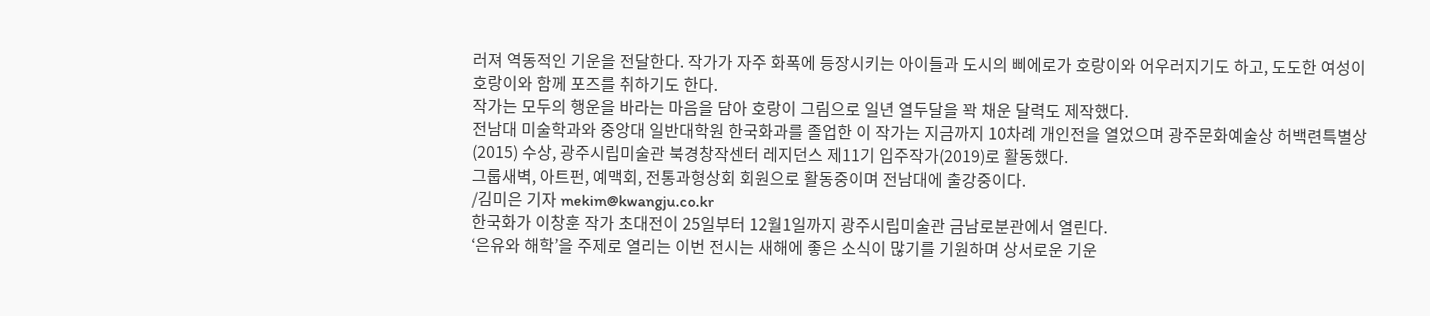러져 역동적인 기운을 전달한다. 작가가 자주 화폭에 등장시키는 아이들과 도시의 삐에로가 호랑이와 어우러지기도 하고, 도도한 여성이 호랑이와 함께 포즈를 취하기도 한다.
작가는 모두의 행운을 바라는 마음을 담아 호랑이 그림으로 일년 열두달을 꽉 채운 달력도 제작했다.
전남대 미술학과와 중앙대 일반대학원 한국화과를 졸업한 이 작가는 지금까지 10차례 개인전을 열었으며 광주문화예술상 허백련특별상(2015) 수상, 광주시립미술관 북경창작센터 레지던스 제11기 입주작가(2019)로 활동했다.
그룹새벽, 아트펀, 예맥회, 전통과형상회 회원으로 활동중이며 전남대에 출강중이다.
/김미은 기자 mekim@kwangju.co.kr
한국화가 이창훈 작가 초대전이 25일부터 12월1일까지 광주시립미술관 금남로분관에서 열린다.
‘은유와 해학’을 주제로 열리는 이번 전시는 새해에 좋은 소식이 많기를 기원하며 상서로운 기운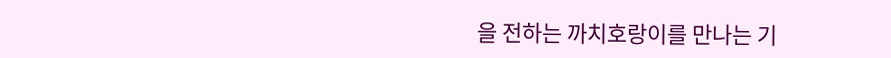을 전하는 까치호랑이를 만나는 기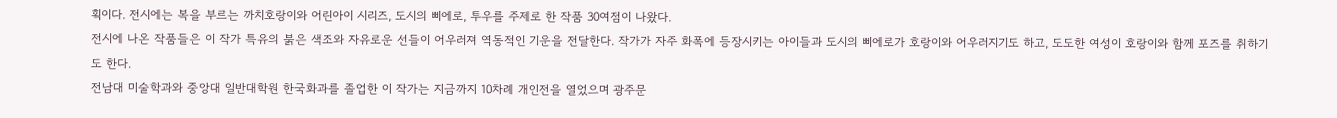획이다. 전시에는 복을 부르는 까치호랑이와 어린아이 시리즈, 도시의 삐에로, 투우를 주제로 한 작품 30여점이 나왔다.
전시에 나온 작품들은 이 작가 특유의 붉은 색조와 자유로운 선들이 어우러져 역동적인 기운을 전달한다. 작가가 자주 화폭에 등장시키는 아이들과 도시의 삐에로가 호랑이와 어우러지기도 하고, 도도한 여성이 호랑이와 함께 포즈를 취하기도 한다.
전남대 미술학과와 중앙대 일반대학원 한국화과를 졸업한 이 작가는 지금까지 10차례 개인전을 열었으며 광주문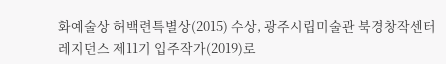화예술상 허백련특별상(2015) 수상, 광주시립미술관 북경창작센터 레지던스 제11기 입주작가(2019)로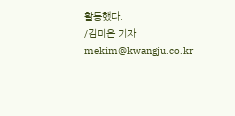활동했다.
/김미은 기자 mekim@kwangju.co.kr